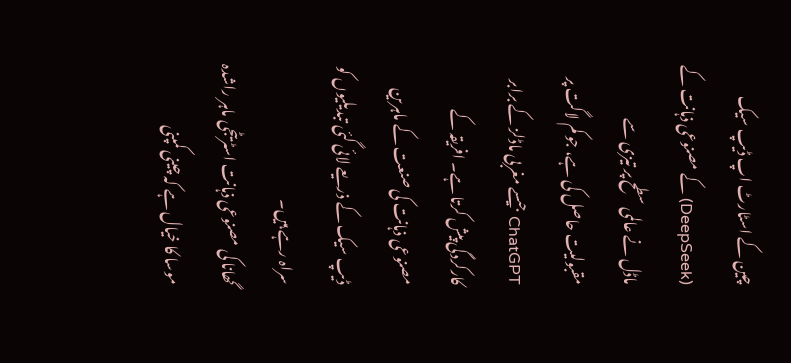چین کے اسٹارٹ اپ ڈیپ سیک (DeepSeek) کے مصنوعی ذہانت کے ماڈل نے عالمی سطح پر تیزی سے مقبولیت حاصل کی ہے، جو کم لاگت پر ChatGPT جیسے مغربی ماڈلز کے برابر کارکردگی پیش کرتا ہے۔ افریقہ کے مصنوعی ذہانت کی صنعت کے ماہرین ڈیپ سیک کے ذریعے لائی گئی تبدیلیوں کو سراہ رہے ہیں۔
گھانا کی مصنوعی ذہانت اسٹریٹجی ماہر راشدہ موسا کا خیال ہے کہ چینی کمپنی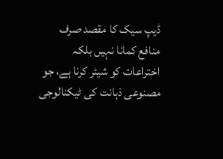ڈیپ سیک کا مقصد صرف منافع کمانا نہیں بلکہ اختراعات کو شیئر کرنا ہے، جو مصنوعی ذہانت کی ٹیکنالوجی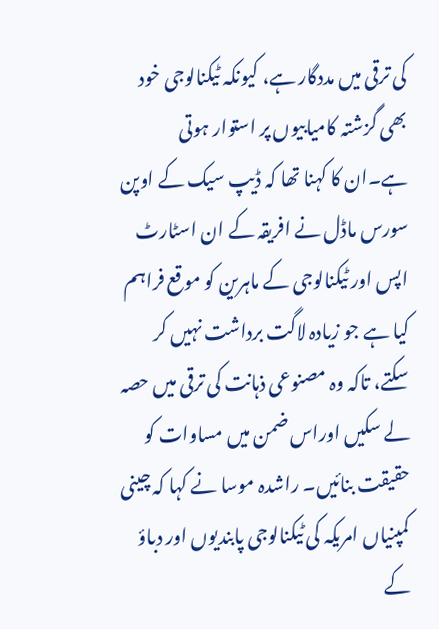کی ترقی میں مددگار ہے، کیونکہ ٹیکنالوجی خود بھی گزشتہ کامیابیوں پر استوار ہوتی ہے۔ان کا کہنا تھا کہ ڈیپ سیک کے اوپن سورس ماڈل نے افریقہ کے ان اسٹارٹ اپس اور ٹیکنالوجی کے ماہرین کو موقع فراہم کیا ہے جو زیادہ لاگت برداشت نہیں کر سکتے، تاکہ وہ مصنوعی ذہانت کی ترقی میں حصہ لے سکیں اوراس ضمن میں مساوات کو حقیقت بنائیں۔ راشدہ موسا نے کہا کہ چینی کمپنیاں امریکہ کی ٹیکنالوجی پابندیوں اور دباؤ کے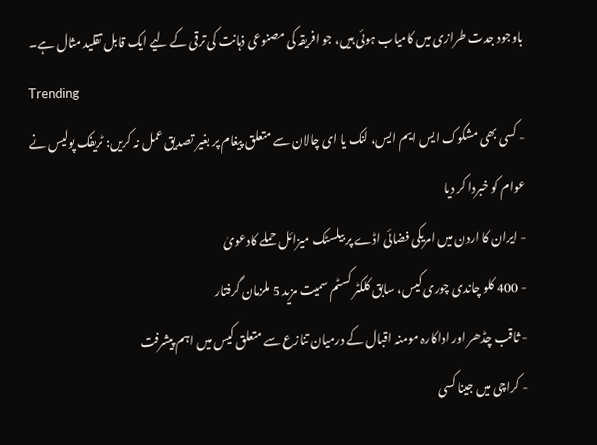باوجود جدت طرازی میں کامیاب ہوئی ہیں، جو افریقہ کی مصنوعی ذہانت کی ترقی کے لیے ایک قابل تقلید مثال ہے۔
Trending
- کسی بھی مشکوک ایس ایم ایس، لنک یا ای چالان سے متعلق پیغام پر بغیر تصدیق عمل نہ کریں: ٹریفک پولیس نے عوام کو خبردا کر دیا
- ایران کا اردن میں امریکی فضائی اڈے پر بیلسٹک میزائل حملے کادعویٰ
- 400 کلو چاندی چوری کیس، سابق کلکٹر کسٹم سمیت مزید 5 ملزمان گرفتار
- ثاقب چڈھر اور اداکارہ مومنہ اقبال کے درمیان تنازع سے متعلق کیس میں اہم پیشرفت
- کراچی میں جینا کسی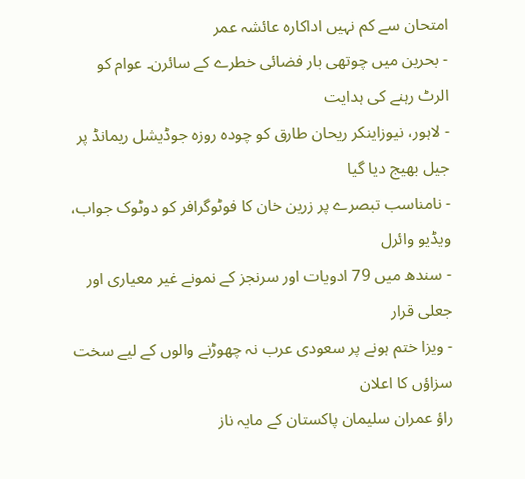امتحان سے کم نہیں اداکارہ عائشہ عمر
- بحرین میں چوتھی بار فضائی خطرے کے سائرن۔ عوام کو الرٹ رہنے کی ہدایت
- لاہور، نیوزاینکر ریحان طارق کو چودہ روزہ جوڈیشل ریمانڈ پر جیل بھیج دیا گیا
- نامناسب تبصرے پر زرین خان کا فوٹوگرافر کو دوٹوک جواب، ویڈیو وائرل
- سندھ میں 79 ادویات اور سرنجز کے نمونے غیر معیاری اور جعلی قرار
- ویزا ختم ہونے پر سعودی عرب نہ چھوڑنے والوں کے لیے سخت سزاؤں کا اعلان
راؤ عمران سلیمان پاکستان کے مایہ ناز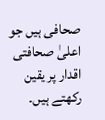صحافی ہیں جو اعلیٰ صحافتی اقدار پر یقین رکھتے ہیں۔